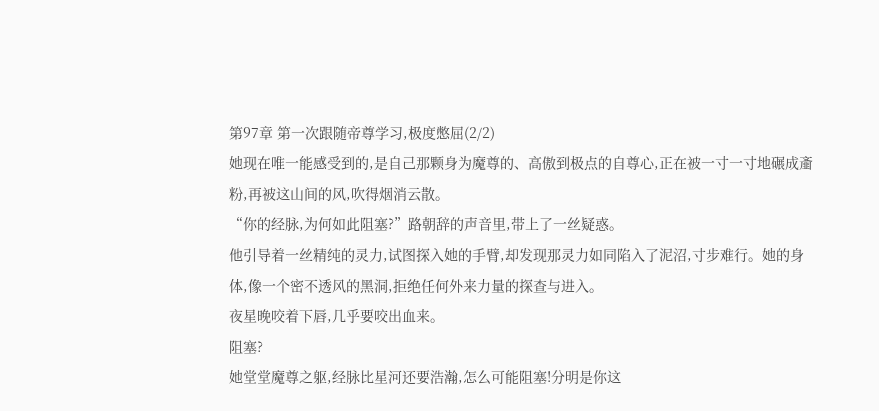第97章 第一次跟随帝尊学习,极度憋屈(2/2)
她现在唯一能感受到的,是自己那颗身为魔尊的、高傲到极点的自尊心,正在被一寸一寸地碾成齑粉,再被这山间的风,吹得烟消云散。
“你的经脉,为何如此阻塞?”路朝辞的声音里,带上了一丝疑惑。
他引导着一丝精纯的灵力,试图探入她的手臂,却发现那灵力如同陷入了泥沼,寸步难行。她的身体,像一个密不透风的黑洞,拒绝任何外来力量的探查与进入。
夜星晚咬着下唇,几乎要咬出血来。
阻塞?
她堂堂魔尊之躯,经脉比星河还要浩瀚,怎么可能阻塞!分明是你这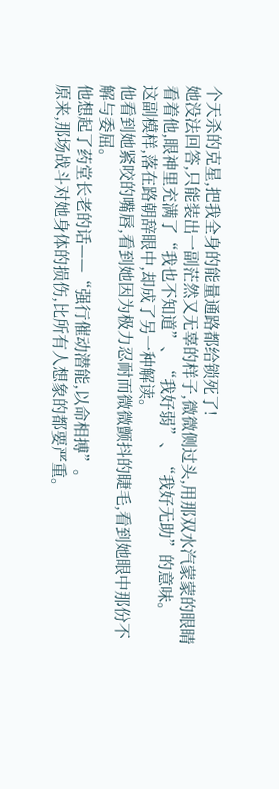个天杀的克星,把我全身的能量通路都给锁死了!
她没法回答,只能装出一副茫然又无辜的样子,微微侧过头,用那双水汽蒙蒙的眼睛看着他,眼神里充满了“我也不知道”、“我好弱”、“我好无助”的意味。
这副模样,落在路朝辞眼中,却成了另一种解读。
他看到她紧咬的嘴唇,看到她因为极力忍耐而微微颤抖的睫毛,看到她眼中那份不解与委屈。
他想起了药堂长老的话——“强行催动潜能,以命相搏”。
原来,那场战斗对她身体的损伤,比所有人想象的都要严重。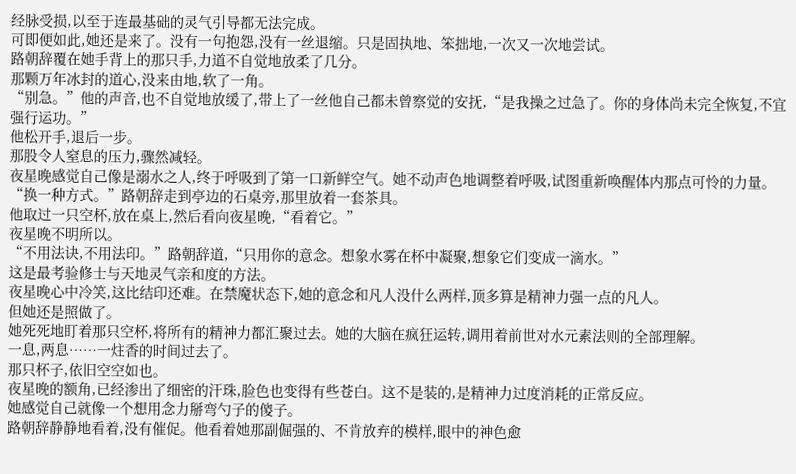经脉受损,以至于连最基础的灵气引导都无法完成。
可即便如此,她还是来了。没有一句抱怨,没有一丝退缩。只是固执地、笨拙地,一次又一次地尝试。
路朝辞覆在她手背上的那只手,力道不自觉地放柔了几分。
那颗万年冰封的道心,没来由地,软了一角。
“别急。”他的声音,也不自觉地放缓了,带上了一丝他自己都未曾察觉的安抚,“是我操之过急了。你的身体尚未完全恢复,不宜强行运功。”
他松开手,退后一步。
那股令人窒息的压力,骤然减轻。
夜星晚感觉自己像是溺水之人,终于呼吸到了第一口新鲜空气。她不动声色地调整着呼吸,试图重新唤醒体内那点可怜的力量。
“换一种方式。”路朝辞走到亭边的石桌旁,那里放着一套茶具。
他取过一只空杯,放在桌上,然后看向夜星晚,“看着它。”
夜星晚不明所以。
“不用法诀,不用法印。”路朝辞道,“只用你的意念。想象水雾在杯中凝聚,想象它们变成一滴水。”
这是最考验修士与天地灵气亲和度的方法。
夜星晚心中冷笑,这比结印还难。在禁魔状态下,她的意念和凡人没什么两样,顶多算是精神力强一点的凡人。
但她还是照做了。
她死死地盯着那只空杯,将所有的精神力都汇聚过去。她的大脑在疯狂运转,调用着前世对水元素法则的全部理解。
一息,两息……一炷香的时间过去了。
那只杯子,依旧空空如也。
夜星晚的额角,已经渗出了细密的汗珠,脸色也变得有些苍白。这不是装的,是精神力过度消耗的正常反应。
她感觉自己就像一个想用念力掰弯勺子的傻子。
路朝辞静静地看着,没有催促。他看着她那副倔强的、不肯放弃的模样,眼中的神色愈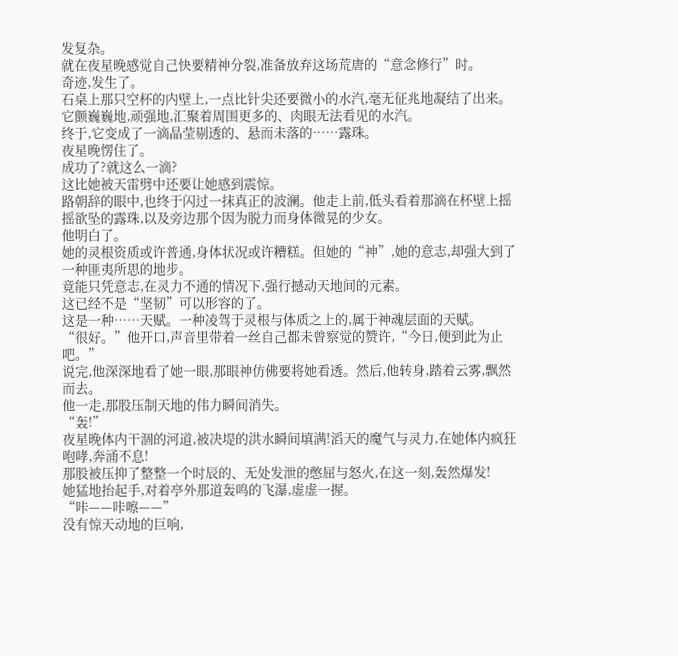发复杂。
就在夜星晚感觉自己快要精神分裂,准备放弃这场荒唐的“意念修行”时。
奇迹,发生了。
石桌上那只空杯的内壁上,一点比针尖还要微小的水汽,毫无征兆地凝结了出来。它颤巍巍地,顽强地,汇聚着周围更多的、肉眼无法看见的水汽。
终于,它变成了一滴晶莹剔透的、悬而未落的……露珠。
夜星晚愣住了。
成功了?就这么一滴?
这比她被天雷劈中还要让她感到震惊。
路朝辞的眼中,也终于闪过一抹真正的波澜。他走上前,低头看着那滴在杯壁上摇摇欲坠的露珠,以及旁边那个因为脱力而身体微晃的少女。
他明白了。
她的灵根资质或许普通,身体状况或许糟糕。但她的“神”,她的意志,却强大到了一种匪夷所思的地步。
竟能只凭意志,在灵力不通的情况下,强行撼动天地间的元素。
这已经不是“坚韧”可以形容的了。
这是一种……天赋。一种凌驾于灵根与体质之上的,属于神魂层面的天赋。
“很好。”他开口,声音里带着一丝自己都未曾察觉的赞许,“今日,便到此为止吧。”
说完,他深深地看了她一眼,那眼神仿佛要将她看透。然后,他转身,踏着云雾,飘然而去。
他一走,那股压制天地的伟力瞬间消失。
“轰!”
夜星晚体内干涸的河道,被决堤的洪水瞬间填满!滔天的魔气与灵力,在她体内疯狂咆哮,奔涌不息!
那股被压抑了整整一个时辰的、无处发泄的憋屈与怒火,在这一刻,轰然爆发!
她猛地抬起手,对着亭外那道轰鸣的飞瀑,虚虚一握。
“咔——咔嚓——”
没有惊天动地的巨响,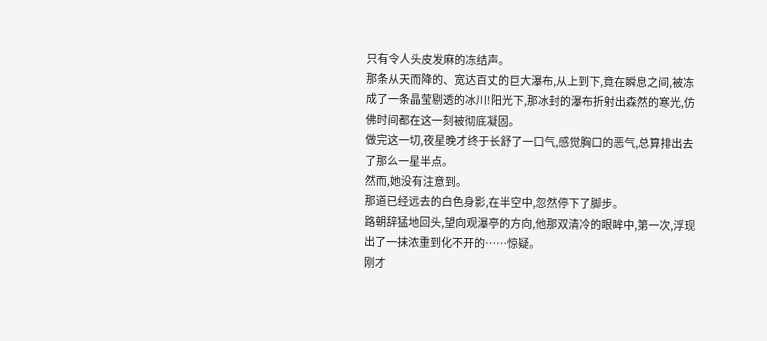只有令人头皮发麻的冻结声。
那条从天而降的、宽达百丈的巨大瀑布,从上到下,竟在瞬息之间,被冻成了一条晶莹剔透的冰川!阳光下,那冰封的瀑布折射出森然的寒光,仿佛时间都在这一刻被彻底凝固。
做完这一切,夜星晚才终于长舒了一口气,感觉胸口的恶气,总算排出去了那么一星半点。
然而,她没有注意到。
那道已经远去的白色身影,在半空中,忽然停下了脚步。
路朝辞猛地回头,望向观瀑亭的方向,他那双清冷的眼眸中,第一次,浮现出了一抹浓重到化不开的……惊疑。
刚才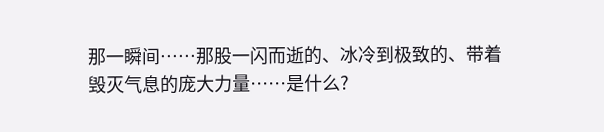那一瞬间……那股一闪而逝的、冰冷到极致的、带着毁灭气息的庞大力量……是什么?